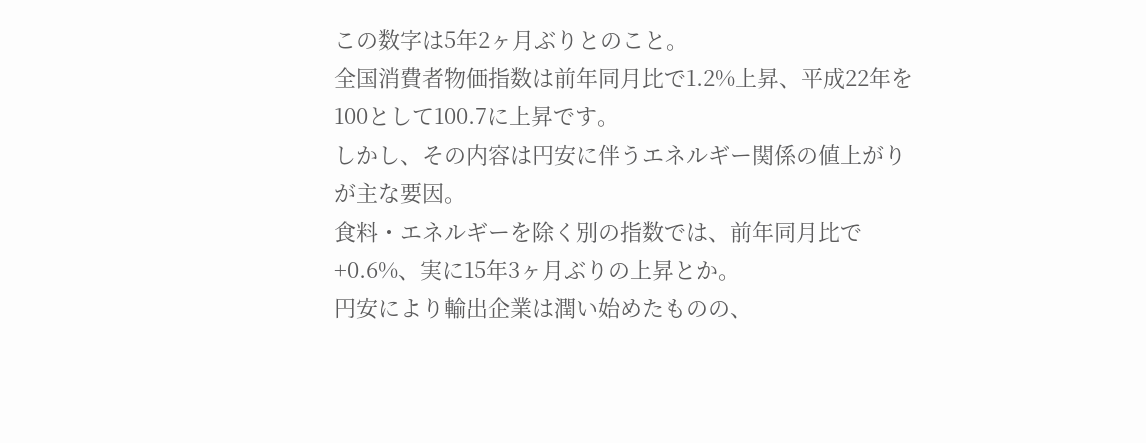この数字は5年2ヶ月ぶりとのこと。
全国消費者物価指数は前年同月比で1.2%上昇、平成22年を100として100.7に上昇です。
しかし、その内容は円安に伴うエネルギー関係の値上がりが主な要因。
食料・エネルギーを除く別の指数では、前年同月比で+0.6%、実に15年3ヶ月ぶりの上昇とか。
円安により輸出企業は潤い始めたものの、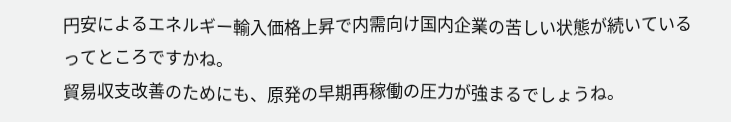円安によるエネルギー輸入価格上昇で内需向け国内企業の苦しい状態が続いているってところですかね。
貿易収支改善のためにも、原発の早期再稼働の圧力が強まるでしょうね。